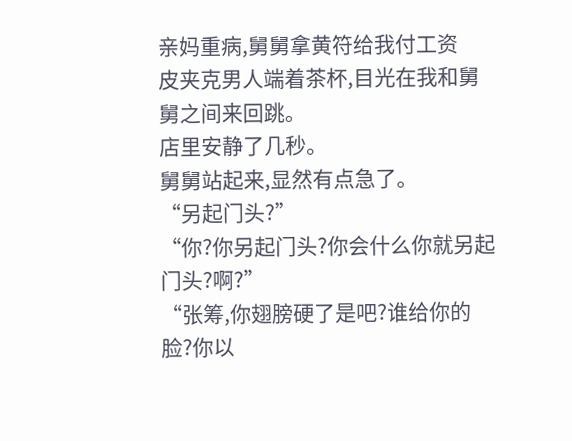亲妈重病,舅舅拿黄符给我付工资
皮夹克男人端着茶杯,目光在我和舅舅之间来回跳。
店里安静了几秒。
舅舅站起来,显然有点急了。
“另起门头?”
“你?你另起门头?你会什么你就另起门头?啊?”
“张筹,你翅膀硬了是吧?谁给你的脸?你以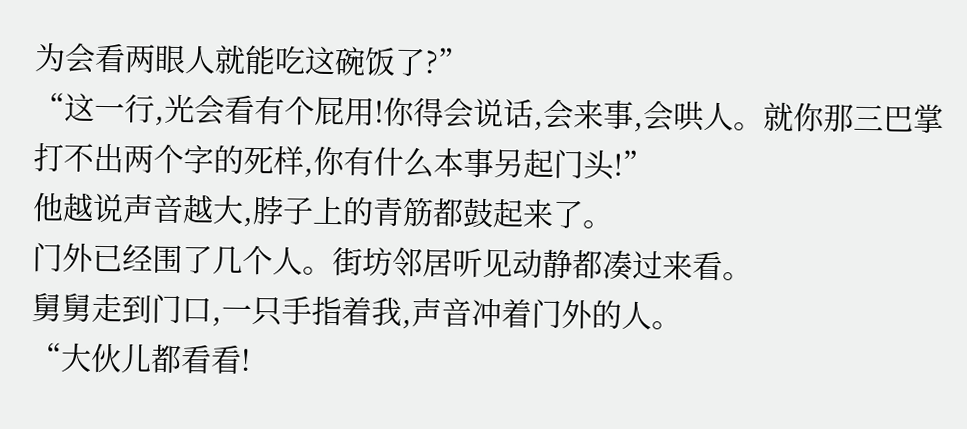为会看两眼人就能吃这碗饭了?”
“这一行,光会看有个屁用!你得会说话,会来事,会哄人。就你那三巴掌打不出两个字的死样,你有什么本事另起门头!”
他越说声音越大,脖子上的青筋都鼓起来了。
门外已经围了几个人。街坊邻居听见动静都凑过来看。
舅舅走到门口,一只手指着我,声音冲着门外的人。
“大伙儿都看看!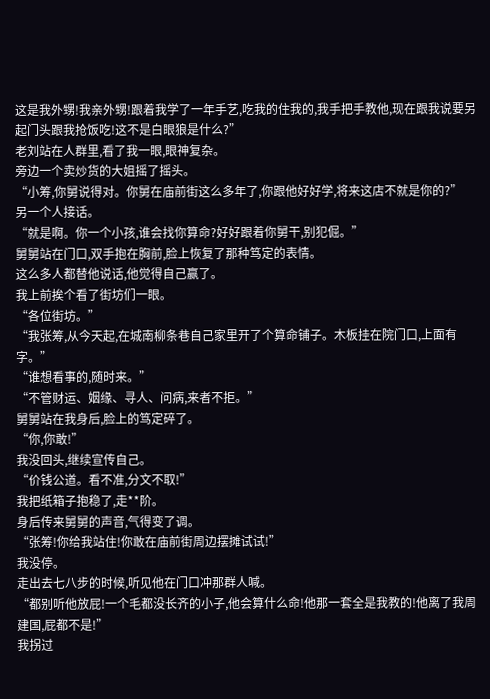这是我外甥!我亲外甥!跟着我学了一年手艺,吃我的住我的,我手把手教他,现在跟我说要另起门头跟我抢饭吃!这不是白眼狼是什么?”
老刘站在人群里,看了我一眼,眼神复杂。
旁边一个卖炒货的大姐摇了摇头。
“小筹,你舅说得对。你舅在庙前街这么多年了,你跟他好好学,将来这店不就是你的?”
另一个人接话。
“就是啊。你一个小孩,谁会找你算命?好好跟着你舅干,别犯倔。”
舅舅站在门口,双手抱在胸前,脸上恢复了那种笃定的表情。
这么多人都替他说话,他觉得自己赢了。
我上前挨个看了街坊们一眼。
“各位街坊。”
“我张筹,从今天起,在城南柳条巷自己家里开了个算命铺子。木板挂在院门口,上面有字。”
“谁想看事的,随时来。”
“不管财运、姻缘、寻人、问病,来者不拒。”
舅舅站在我身后,脸上的笃定碎了。
“你,你敢!”
我没回头,继续宣传自己。
“价钱公道。看不准,分文不取!”
我把纸箱子抱稳了,走**阶。
身后传来舅舅的声音,气得变了调。
“张筹!你给我站住!你敢在庙前街周边摆摊试试!”
我没停。
走出去七八步的时候,听见他在门口冲那群人喊。
“都别听他放屁!一个毛都没长齐的小子,他会算什么命!他那一套全是我教的!他离了我周建国,屁都不是!”
我拐过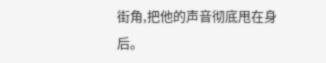街角,把他的声音彻底甩在身后。